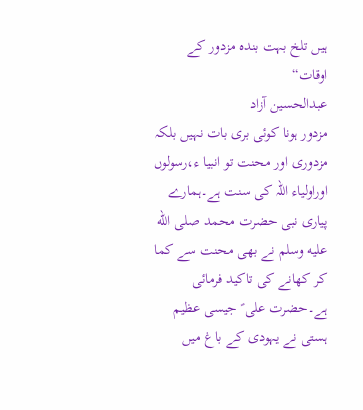ہیں تلخ بہت بندہ مزدور کے اوقات“
عبدالحسین آزاد
مزدور ہونا کوئی بری بات نہیں بلکہ مزدوری اور محنت تو انبیا ء،رسولوں اوراولیاء اللہ کی سنت ہے۔ہمارے پیاری نبی حضرت محمد صلى الله عليه وسلم نے بھی محنت سے کما کر کھانے کی تاکید فرمائی ہے۔حضرت علی ؑ جیسی عظیم ہستی نے یہودی کے باغ میں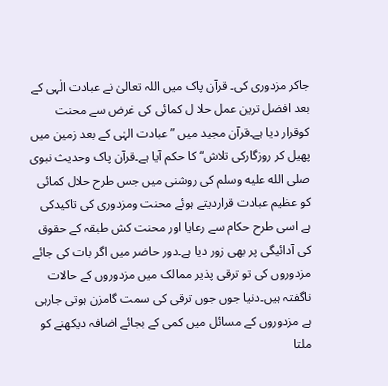جاکر مزدوری کی۔ قرآن پاک میں اللہ تعالیٰ نے عبادت الٰہی کے بعد افضل ترین عمل حلا ل کمائی کی غرض سے محنت کوقرار دیا ہے۔قرآن مجید میں ”عبادت الہٰی کے بعد زمین میں پھیل کر روزگارکی تلاش“ کا حکم آیا ہے۔قرآن پاک وحدیث نبوی صلى الله عليه وسلم کی روشنی میں جس طرح حلال کمائی کو عظیم عبادت قراردیتے ہوئے محنت ومزدوری کی تاکیدکی ہے اسی طرح حکام سے رعایا اور محنت کش طبقہ کے حقوق کی آدائیگی پر بھی زور دیا ہے۔دور حاضر میں اگر بات کی جائے مزدوروں کی تو ترقی پذیر ممالک میں مزدوروں کے حالات ناگفتہ ہیں۔دنیا جوں جوں ترقی کی سمت گامزن ہوتی جارہی ہے مزدوروں کے مسائل میں کمی کے بجائے اضافہ دیکھنے کو ملتا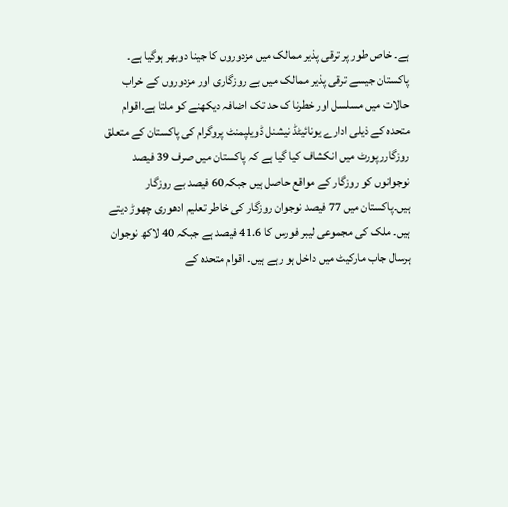ہے۔ خاص طور پر ترقی پذیر ممالک میں مزدوروں کا جینا دوبھر ہوگیا ہے۔ پاکستان جیسے ترقی پذیر ممالک میں بے روزگاری اور مزدوروں کے خراب حالات میں مسلسل اور خطرنا ک حد تک اضافہ دیکھنے کو ملتا ہے۔اقوام متحدہ کے ذیلی ادارے یونائیٹڈ نیشنل ڈویلپمنٹ پروگرام کی پاکستان کے متعلق روزگاررپورٹ میں انکشاف کیا گیا ہے کہ پاکستان میں صرف 39 فیصد نوجوانوں کو روزگار کے مواقع حاصل ہیں جبکہ60 فیصد بے روزگار ہیں۔پاکستان میں 77 فیصد نوجوان روزگار کی خاطر تعلیم ادھوری چھوڑ دیتے ہیں۔ ملک کی مجموعی لیبر فورس کا 41.6 فیصد ہے جبکہ 40 لاکھ نوجوان ہرسال جاب مارکیٹ میں داخل ہو رہے ہیں۔ اقوام متحدہ کے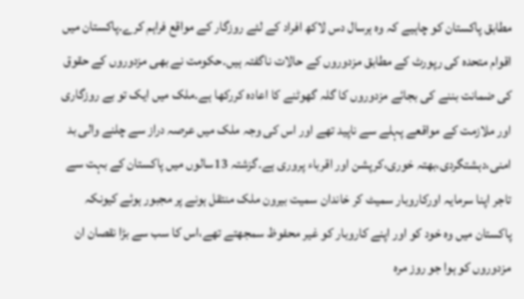مطابق پاکستان کو چاہیے کہ وہ ہرسال دس لاکھ افراد کے لئے روزگار کے مواقع فراہم کرے۔پاکستان میں اقوام متحدہ کی رپورٹ کے مطابق مزدوروں کے حالات ناگفتہ ہیں۔حکومت نے بھی مزدوروں کے حقوق کی ضمانت بننے کی بجائے مزدوروں کا گلہ گھوٹنے کا اعادہ کررکھا ہے۔ملک میں ایک تو بے روزگاری اور ملازمت کے مواقعے پہلے سے ناپید تھے اور اس کی وجہ ملک میں عرصہ دراز سے چلنے والی بد امنی،دہشتگردی،بھتہ خوری،کرپشن اور اقرباء پروری ہے۔گزشتہ 13سالوں میں پاکستان کے بہت سے تاجر اپنا سرمایہ اورکاروبار سمیٹ کر خاندان سمیت بیرون ملک منتقل ہونے پر مجبور ہوئے کیونکہ پاکستان میں وہ خود کو اور اپنے کاروبار کو غیر محفوظ سمجھتے تھے،اس کا سب سے بڑا نقصان ان مزدوروں کو ہوا جو روز مرہ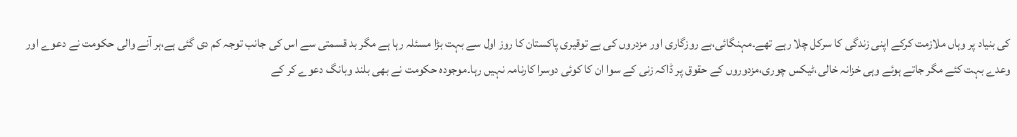کی بنیاد پر وہاں ملازمت کرکے اپنی زندگی کا سرکل چلا رہے تھے۔مہنگائی،بے روزگاری اور مزدروں کی بے توقیری پاکستان کا روز اول سے بہت بڑا مسئلہ رہا ہے مگر بد قسمتی سے اس کی جانب توجہ کم دی گئی ہے،ہر آنے والی حکومت نے دعوے اور وعدے بہت کئے مگر جاتے ہوئے وہی خزانہ خالی،ٹیکس چوری،مزدوروں کے حقوق پر ڈاکہ زنی کے سوا ان کا کوئی دوسرا کارنامہ نہیں رہا۔موجودہ حکومت نے بھی بلند وبانگ دعوے کر کے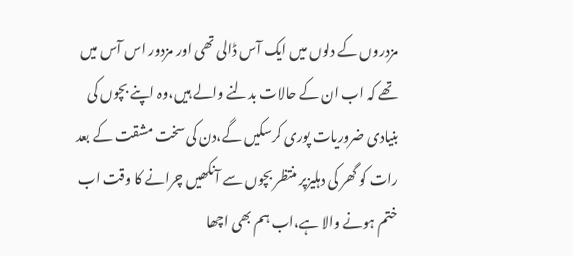مزدروں کے دلوں میں ایک آس ڈالی تھی اور مزدور اس آس میں تھے کہ اب ان کے حالات بدلنے والے ہیں،وہ اپنے بچوں کی بنیادی ضروریات پوری کرسکیں گے،دن کی سخت مشقت کے بعد رات کو گھر کی دہلیزپر منتظر بچوں سے آنکھیں چرانے کا وقت اب ختم ہونے والا ہے،اب ہم بھی اچھا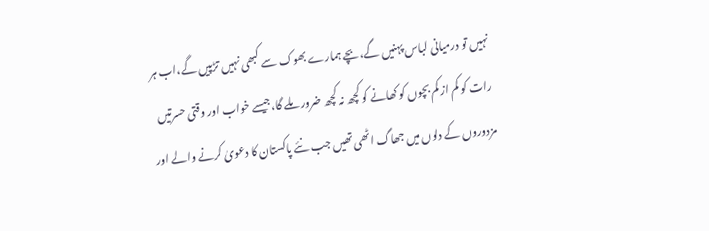نہیں تو درمیانی لباس پہنیں گے،بچے ہمارے بھوک سے کبھی نہیں تڑپیں گے،اب ہر رات کو کم از کم بچوں کو کھانے کو کچھ نہ کچھ ضرور ملے گا،جیسے خواب اور وقتی حسرتیں مزدوروں کے دلوں میں جھاگ اٹھی تھیں جب نئے پاکستان کا دعویٰ کرنے والے اور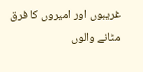غریبوں اور امیروں کا فرق مٹانے والوں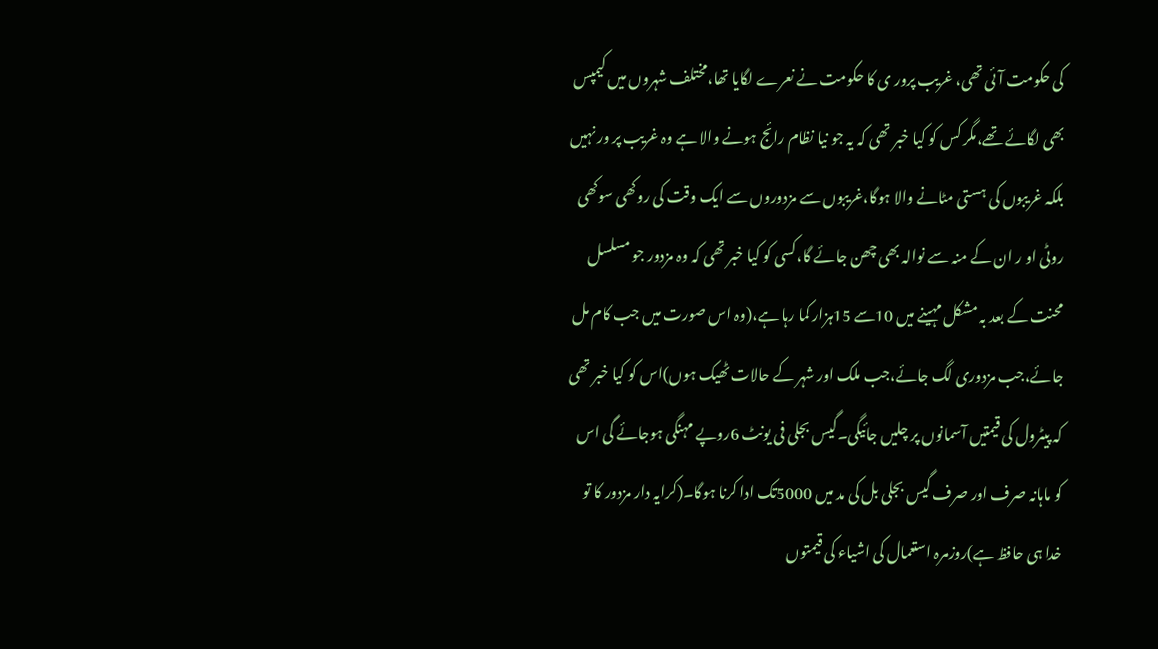کی حکومت آئی تھی، غریب پرور ی کا حکومت نے نعرے لگایا تھا،مختلف شہروں میں کیمپس بھی لگائے تھے،مگر کس کو کیا خبر تھی کہ یہ جو نیا نظام رائج ہونے والا ہے وہ غریب پر ور نہیں بلکہ غریبوں کی ہستی مٹانے والا ہوگا،غریبوں سے مزدوروں سے ایک وقت کی روکھی سوکھی روٹی او ر ان کے منہ سے نوالہ بھی چھن جائے گا،کسی کو کیا خبر تھی کہ وہ مزدور جو مسلسل محنت کے بعد بہ مشکل مہینے میں 10سے 15ہزار کما رہا ہے،(وہ اس صورت میں جب کام مل جائے،جب مزدوری لگ جائے،جب ملک اور شہر کے حالات ٹھیک ہوں)اس کو کیا خبر تھی کہ پیٹرول کی قیمتیں آسمانوں پر چلیں جائیگی۔گیس بجلی فی یونٹ 6روپے مہنگی ہوجائے گی اس کو ماہانہ صرف اور صرف گیس بجلی بل کی مد میں 5000تک ادا کرنا ہوگا۔(کرایہ دار مزدور کا تو خدا ہی حافظ ہے)روزمرہ استعمال کی اشیاء کی قیمتوں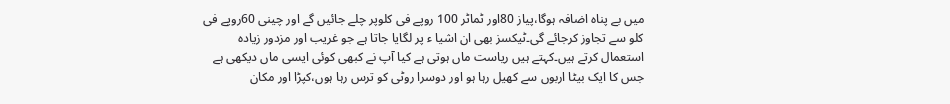میں بے پناہ اضافہ ہوگا،پیاز 80اور ٹماٹر 100 روپے فی کلوپر چلے جائیں گے اور چینی 60روپے فی کلو سے تجاوز کرجائے گی۔ٹیکسز بھی ان اشیا ء پر لگایا جاتا ہے جو غریب اور مزدور زیادہ استعمال کرتے ہیں۔کہتے ہیں ریاست ماں ہوتی ہے کیا آپ نے کبھی کوئی ایسی ماں دیکھی ہے جس کا ایک بیٹا اربوں سے کھیل رہا ہو اور دوسرا روٹی کو ترس رہا ہوں،کپڑا اور مکان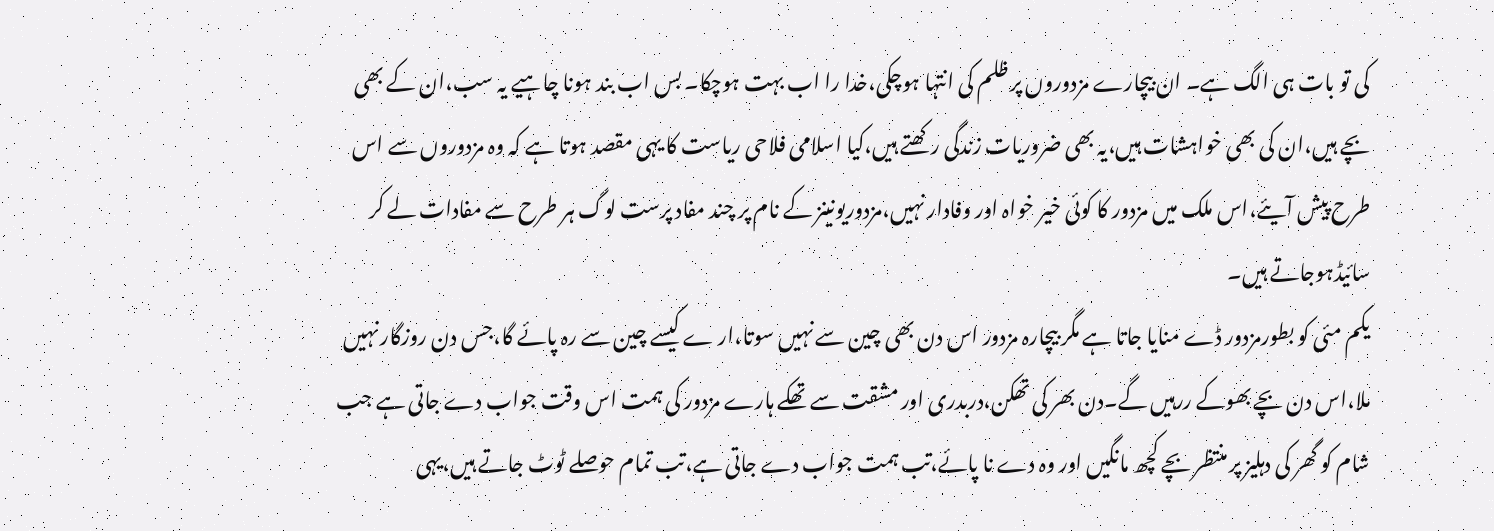کی تو بات ہی الگ ہے۔ ان بیچارے مزدوروں پر ظلم کی انتہا ہوچکی،خدا را اب بہت ہوچکا۔ بس اب بند ہونا چاہیے یہ سب،ان کے بھی بچے ہیں،ان کی بھی خواہشات ہیں،یہ بھی ضروریات زندگی رکھتے ہیں،کیا اسلامی فلاحی ریاست کا یہی مقصد ہوتا ہے کہ وہ مزدوروں سے اس طرح پیش آیئے،اس ملک میں مزدور کا کوئی خیر خواہ اور وفادار نہیں،مزدوریونینز کے نام پر چند مفاد پرست لوگ ہر طرح سے مفادات لے کر سائیڈہوجاتے ہیں۔
یکم مئی کو بطورمزدور ڈے منایا جاتا ہے مگر بیچارہ مزدور اس دن بھی چین سے نہیں سوتا،ار ے کیسے چین سے رہ پائے گا،جس دن روزگار نہیں ملا،اس دن بچے بھوکے ررہیں گے۔دن بھر کی تھکن،دربدری اور مشقت سے تھکے ہارے مزدور کی ہمت اس وقت جواب دے جاتی ہے جب شام کو گھر کی دہلیز پر منتظر بچے کچھ مانگیں اور وہ دے نا پائے،تب ہمت جواب دے جاتی ہے،تب تمام حوصلے ٹوٹ جاتے ہیں،یہی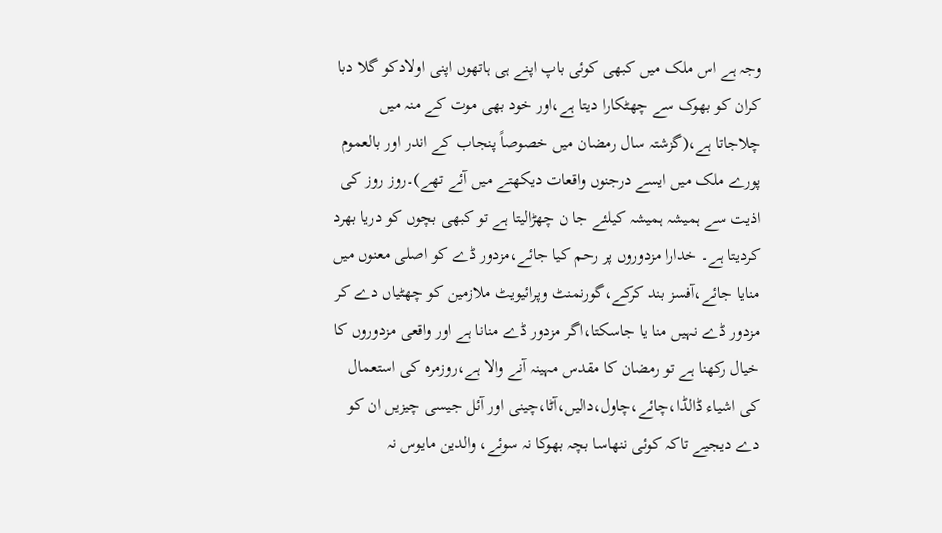وجہ ہے اس ملک میں کبھی کوئی باپ اپنے ہی ہاتھوں اپنی اولادکو گلا دبا کران کو بھوک سے چھٹکارا دیتا ہے،اور خود بھی موت کے منہ میں چلاجاتا ہے،(گزشتہ سال رمضان میں خصوصاً پنجاب کے اندر اور بالعموم پورے ملک میں ایسے درجنوں واقعات دیکھتے میں آئے تھے)۔روز روز کی اذیت سے ہمیشہ ہمیشہ کیلئے جا ن چھڑالیتا ہے تو کبھی بچوں کو دریا بھرد کردیتا ہے۔ خدارا مزدوروں پر رحم کیا جائے،مزدور ڈے کو اصلی معنوں میں منایا جائے،آفسز بند کرکے،گورنمنٹ وپرائیویٹ ملازمین کو چھٹیاں دے کر مزدور ڈے نہیں منا یا جاسکتا،اگر مزدور ڈے منانا ہے اور واقعی مزدوروں کا خیال رکھنا ہے تو رمضان کا مقدس مہینہ آنے والا ہے،روزمرہ کی استعمال کی اشیاء ڈالڈا،چائے،چاول،دالیں،آٹا،چینی اور آئل جیسی چیزیں ان کو دے دیجیے تاکہ کوئی ننھاسا بچہ بھوکا نہ سوئے، والدین مایوس نہ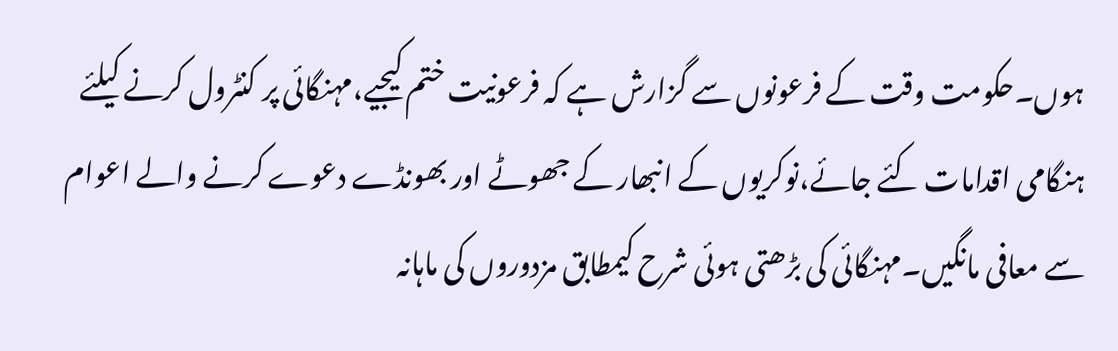ہوں۔حکومت وقت کے فرعونوں سے گزارش ہے کہ فرعونیت ختم کیجیے،مہنگائی پر کنٹرول کرنے کیلئے ہنگامی اقدامات کئے جائے،نوکریوں کے انبھار کے جھوٹے اور بھونڈے دعوے کرنے والے اعوام سے معافی مانگیں۔مہنگائی کی بڑھتی ہوئی شرح کیمطابق مزدوروں کی ماہانہ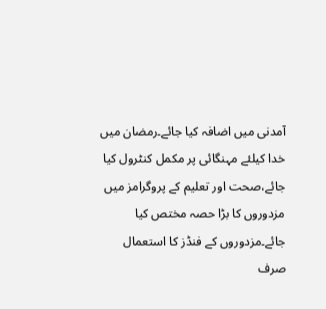آمدنی میں اضافہ کیا جائے۔رمضان میں خدا کیلئے مہنگائی پر مکمل کنٹرول کیا جائے،صحت اور تعلیم کے پروگرامز میں مزدوروں کا بڑا حصہ مختص کیا جائے۔مزدوروں کے فنڈز کا استعمال صرف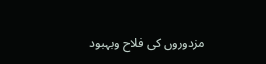مزدوروں کی فلاح وبہبود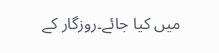میں کیا جائے۔روزگار کے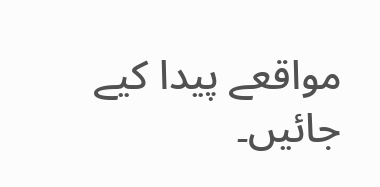مواقعے پیدا کیے جائیں۔